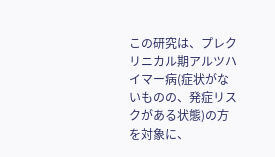この研究は、プレクリニカル期アルツハイマー病(症状がないものの、発症リスクがある状態)の方を対象に、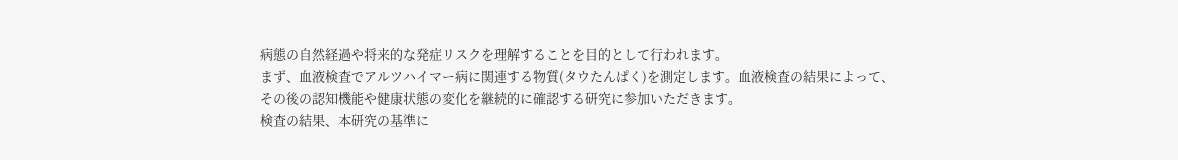病態の自然経過や将来的な発症リスクを理解することを目的として行われます。
まず、血液検査でアルツハイマー病に関連する物質(タウたんぱく)を測定します。血液検査の結果によって、
その後の認知機能や健康状態の変化を継続的に確認する研究に参加いただきます。
検査の結果、本研究の基準に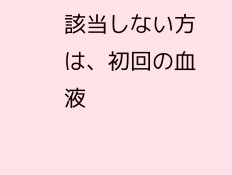該当しない方は、初回の血液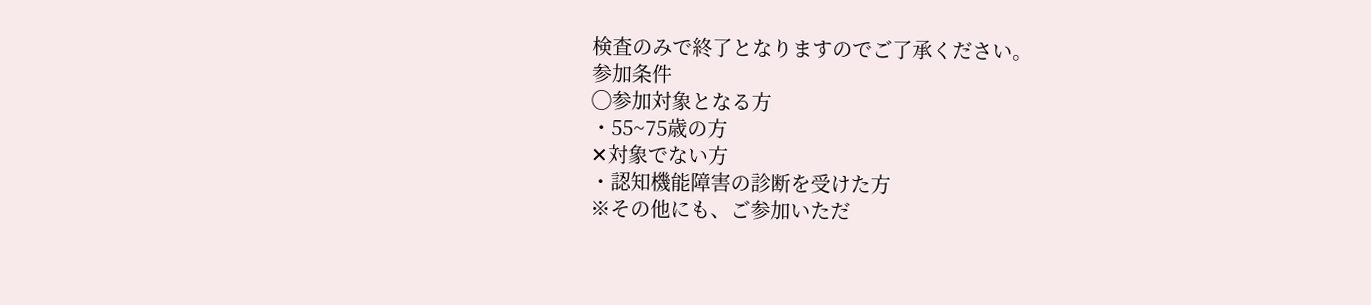検査のみで終了となりますのでご了承ください。
参加条件
◯参加対象となる方
・55~75歳の方
✕対象でない方
・認知機能障害の診断を受けた方
※その他にも、ご参加いただ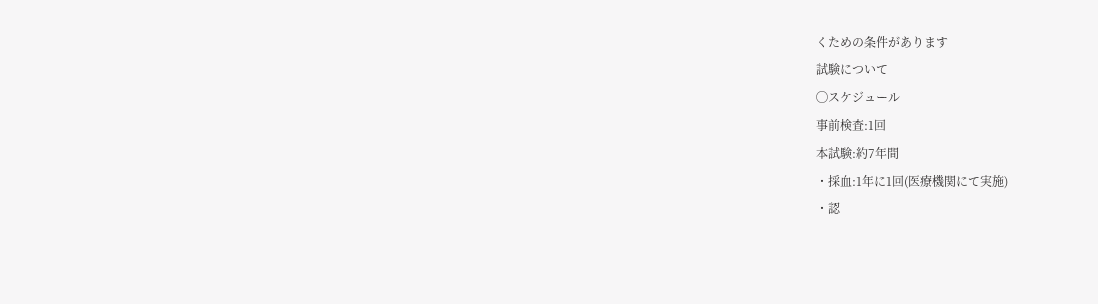くための条件があります
試験について
◯スケジュール
事前検査:1回
本試験:約7年間
・採血:1年に1回(医療機関にて実施)
・認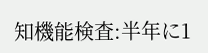知機能検査:半年に1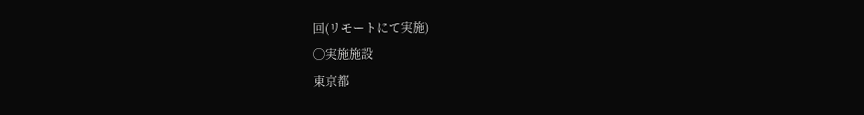回(リモートにて実施)
◯実施施設
東京都